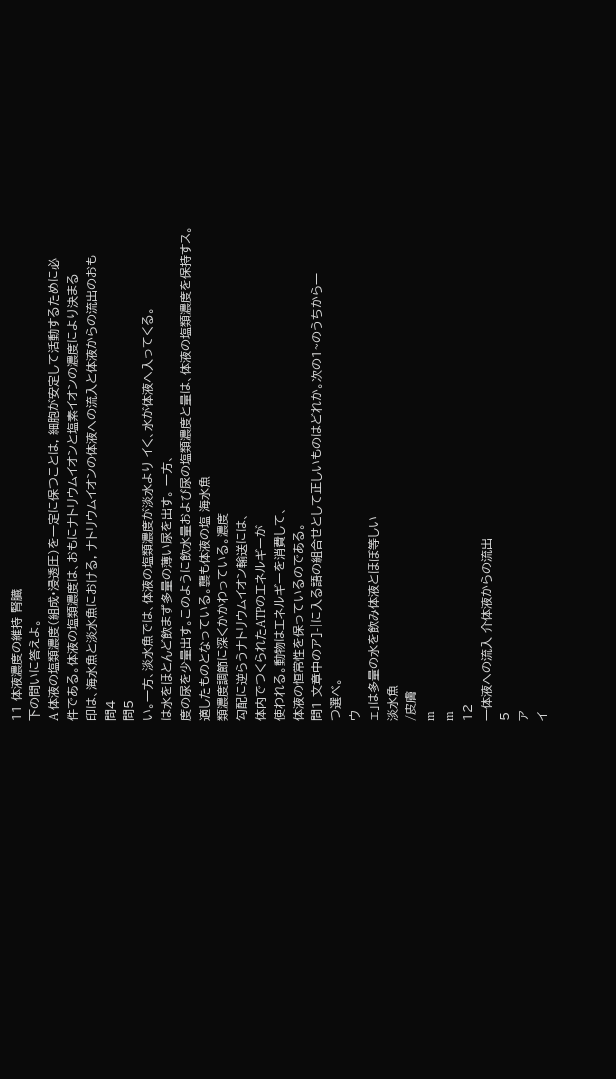11 体液濃度の維持 腎臓
下の問いに答えよ。
A 体液の塩類濃度(組成·浸透圧)を一定に保つことは, 細胞が安定して活動するために必
件である。体液の塩類濃度は、おもにナトリウムイオンと塩素イオンの濃度により決まる
印は、海水魚と淡水魚における, ナトリウムイオンの体液への流入と体液からの流出のおも
問4
問5
い。一方、淡水魚では、体液の塩類濃度が淡水より イく、水が体液へ入ってくる。
は水をほとんど飲まず多量の薄い尿を出す。 一方、
度の尿を少量出す。このように飲水量および尿の塩類濃度と量は、体液の塩類濃度を保持すス。
適したものとなっている。襲も体液の塩 海水魚
類濃度調節に深くかかわっている。濃度
勾配に逆らうナトリウムイオン輸送には、
体内でつくられたATPのエネルギーが
使われる。動物はエネルギーを消費して、
体液の恒常性を保っているのである。
問1 文章中のア]-|に入る語の組合せとして正しいものはどれか。次の1~のうちから一
つ選べ。
ウ
ェ」は多量の水を飲み体液とほぼ等しい
淡水魚
/皮膚
m
m
12
一体液への流入 介体液からの流出
5
ア
イ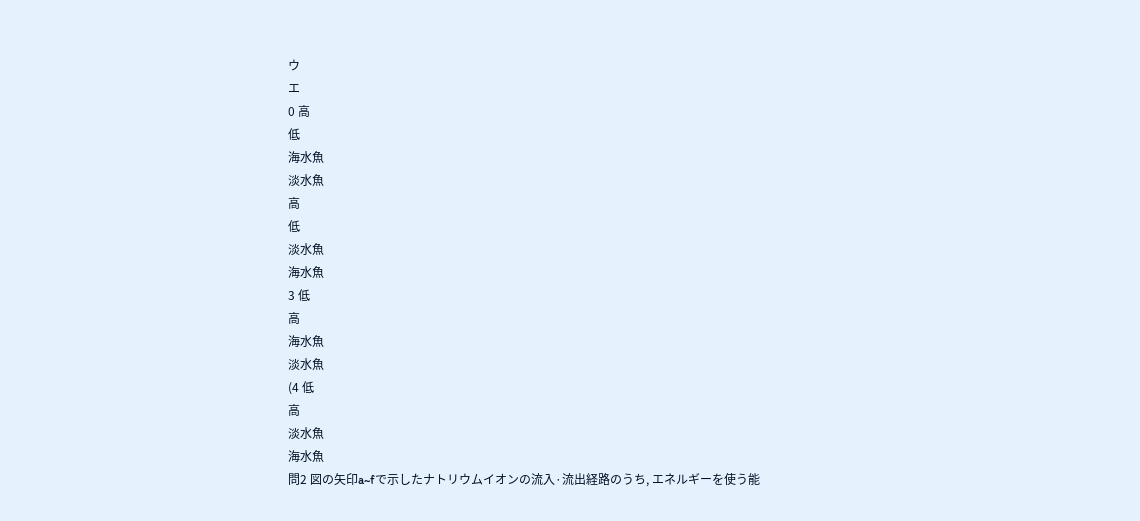ウ
エ
0 高
低
海水魚
淡水魚
高
低
淡水魚
海水魚
3 低
高
海水魚
淡水魚
(4 低
高
淡水魚
海水魚
問2 図の矢印a~fで示したナトリウムイオンの流入·流出経路のうち, エネルギーを使う能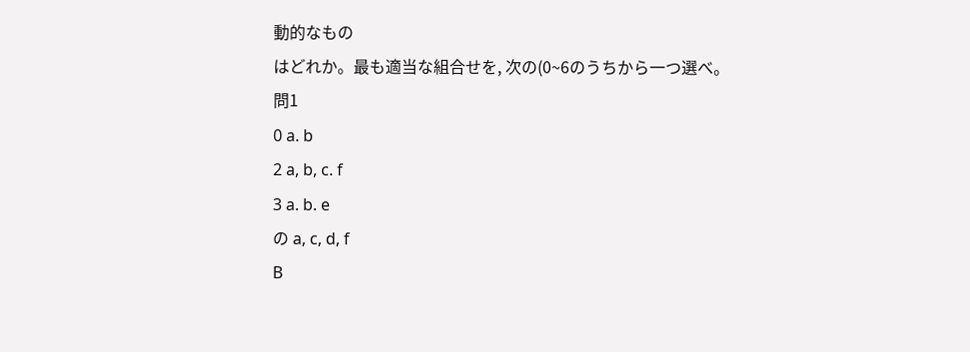動的なもの
はどれか。最も適当な組合せを, 次の(0~6のうちから一つ選べ。
問1
0 a. b
2 a, b, c. f
3 a. b. e
の a, c, d, f
B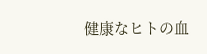健康なヒトの血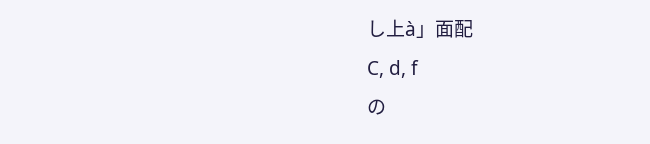し上à」面配
C, d, f
の